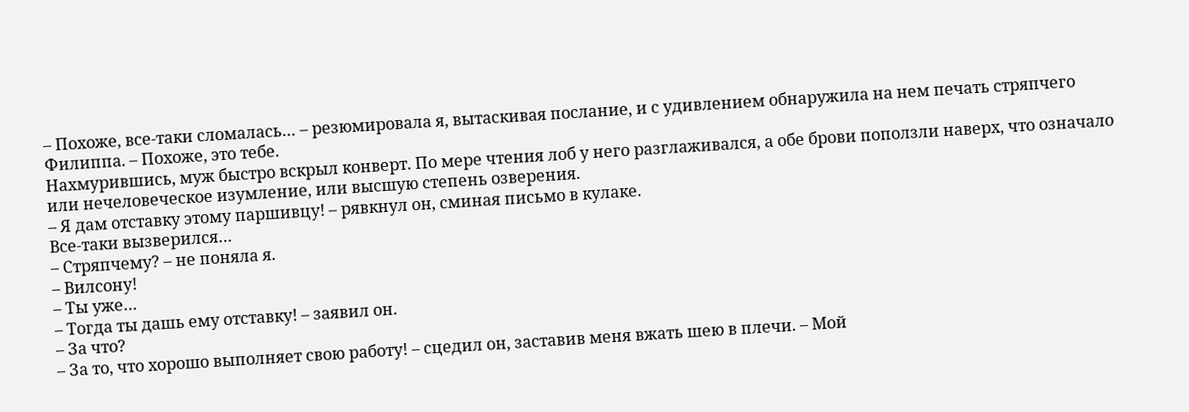– Похоже, все-таки сломалась… – резюмировала я, вытаскивая послание, и с удивлением обнаружила на нем печать стряпчего Филиппа. – Похоже, это тебе.
Нахмурившись, муж быстро вскрыл конверт. По мере чтения лоб у него разглаживался, а обе брови поползли наверх, что означало или нечеловеческое изумление, или высшую степень озверения.
– Я дам отставку этому паршивцу! – рявкнул он, сминая письмо в кулаке.
Все-таки вызверился…
– Стряпчему? – не поняла я.
– Вилсону!
– Ты уже…
– Тогда ты дашь ему отставку! – заявил он.
– За что?
– За то, что хорошо выполняет свою работу! – сцедил он, заставив меня вжать шею в плечи. – Мой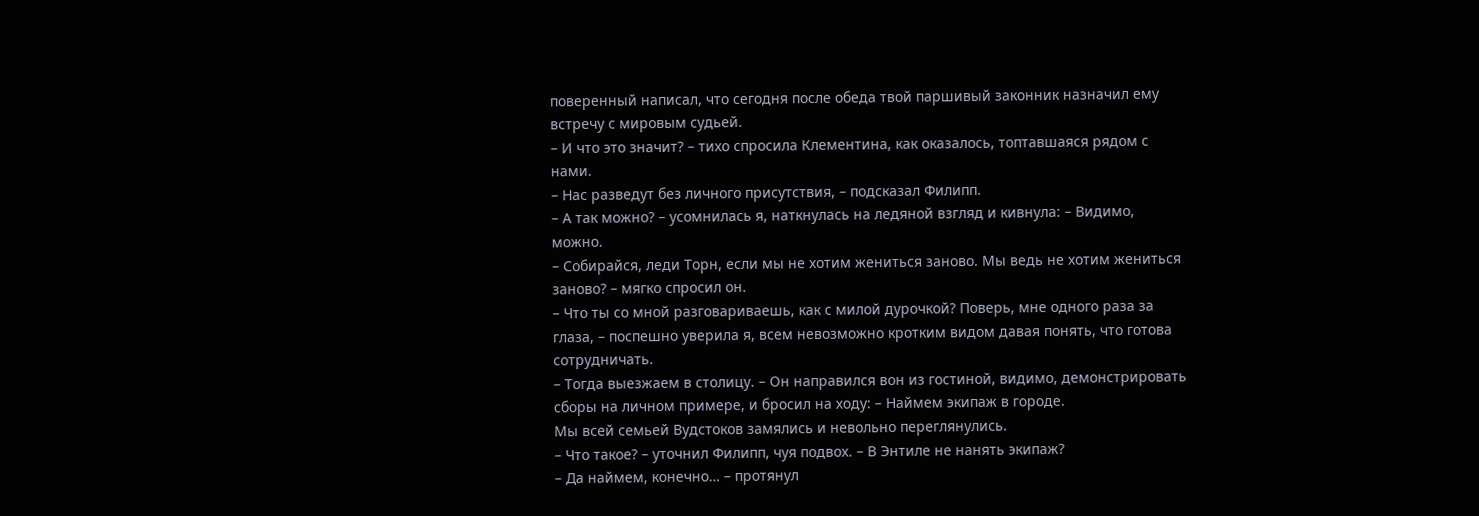поверенный написал, что сегодня после обеда твой паршивый законник назначил ему встречу с мировым судьей.
– И что это значит? – тихо спросила Клементина, как оказалось, топтавшаяся рядом с нами.
– Нас разведут без личного присутствия, – подсказал Филипп.
– А так можно? – усомнилась я, наткнулась на ледяной взгляд и кивнула: – Видимо, можно.
– Собирайся, леди Торн, если мы не хотим жениться заново. Мы ведь не хотим жениться заново? – мягко спросил он.
– Что ты со мной разговариваешь, как с милой дурочкой? Поверь, мне одного раза за глаза, – поспешно уверила я, всем невозможно кротким видом давая понять, что готова сотрудничать.
– Тогда выезжаем в столицу. – Он направился вон из гостиной, видимо, демонстрировать сборы на личном примере, и бросил на ходу: – Наймем экипаж в городе.
Мы всей семьей Вудстоков замялись и невольно переглянулись.
– Что такое? – уточнил Филипп, чуя подвох. – В Энтиле не нанять экипаж?
– Да наймем, конечно… – протянул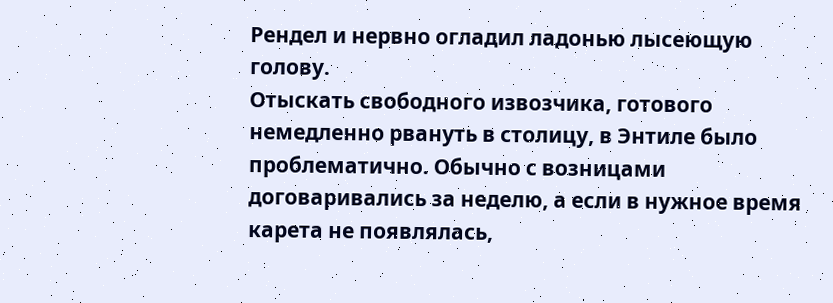Рендел и нервно огладил ладонью лысеющую голову.
Отыскать свободного извозчика, готового немедленно рвануть в столицу, в Энтиле было проблематично. Обычно с возницами договаривались за неделю, а если в нужное время карета не появлялась,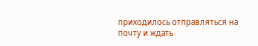приходилось отправляться на почту и ждать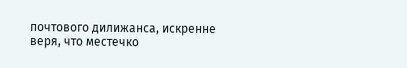почтового дилижанса, искренне веря, что местечко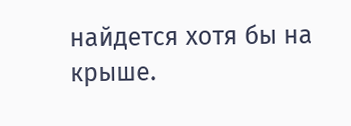найдется хотя бы на крыше.